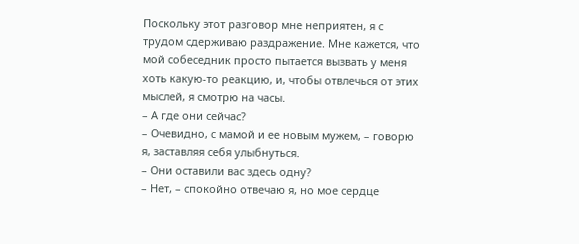Поскольку этот разговор мне неприятен, я с трудом сдерживаю раздражение. Мне кажется, что мой собеседник просто пытается вызвать у меня хоть какую-то реакцию, и, чтобы отвлечься от этих мыслей, я смотрю на часы.
– А где они сейчас?
– Очевидно, с мамой и ее новым мужем, – говорю я, заставляя себя улыбнуться.
– Они оставили вас здесь одну?
– Нет, – спокойно отвечаю я, но мое сердце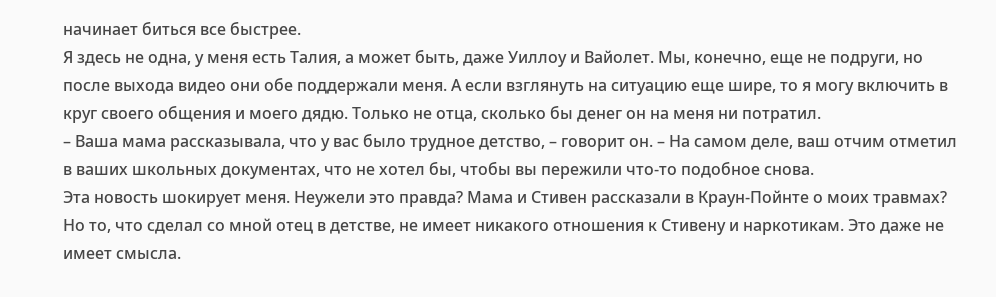начинает биться все быстрее.
Я здесь не одна, у меня есть Талия, а может быть, даже Уиллоу и Вайолет. Мы, конечно, еще не подруги, но после выхода видео они обе поддержали меня. А если взглянуть на ситуацию еще шире, то я могу включить в круг своего общения и моего дядю. Только не отца, сколько бы денег он на меня ни потратил.
– Ваша мама рассказывала, что у вас было трудное детство, – говорит он. – На самом деле, ваш отчим отметил в ваших школьных документах, что не хотел бы, чтобы вы пережили что-то подобное снова.
Эта новость шокирует меня. Неужели это правда? Мама и Стивен рассказали в Краун-Пойнте о моих травмах? Но то, что сделал со мной отец в детстве, не имеет никакого отношения к Стивену и наркотикам. Это даже не имеет смысла.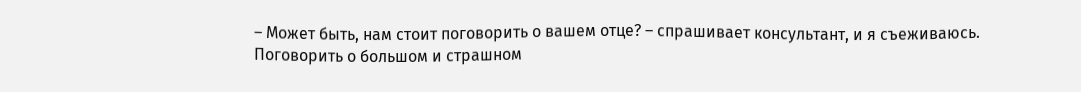– Может быть, нам стоит поговорить о вашем отце? – спрашивает консультант, и я съеживаюсь.
Поговорить о большом и страшном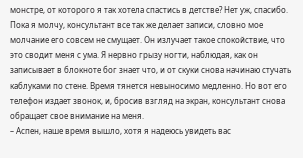монстре, от которого я так хотела спастись в детстве? Нет уж, спасибо.
Пока я молчу, консультант все так же делает записи, словно мое молчание его совсем не смущает. Он излучает такое спокойствие, что это сводит меня с ума. Я нервно грызу ногти, наблюдая, как он записывает в блокноте бог знает что, и от скуки снова начинаю стучать каблуками по стене. Время тянется невыносимо медленно. Но вот его телефон издает звонок, и, бросив взгляд на экран, консультант снова обращает свое внимание на меня.
– Аспен, наше время вышло, хотя я надеюсь увидеть вас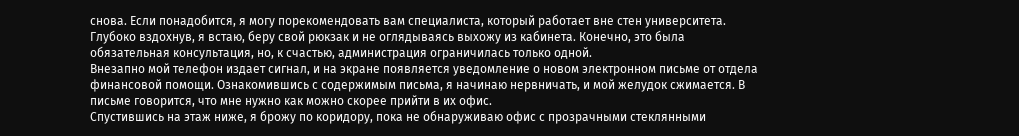снова. Если понадобится, я могу порекомендовать вам специалиста, который работает вне стен университета.
Глубоко вздохнув, я встаю, беру свой рюкзак и не оглядываясь выхожу из кабинета. Конечно, это была обязательная консультация, но, к счастью, администрация ограничилась только одной.
Внезапно мой телефон издает сигнал, и на экране появляется уведомление о новом электронном письме от отдела финансовой помощи. Ознакомившись с содержимым письма, я начинаю нервничать, и мой желудок сжимается. В письме говорится, что мне нужно как можно скорее прийти в их офис.
Спустившись на этаж ниже, я брожу по коридору, пока не обнаруживаю офис с прозрачными стеклянными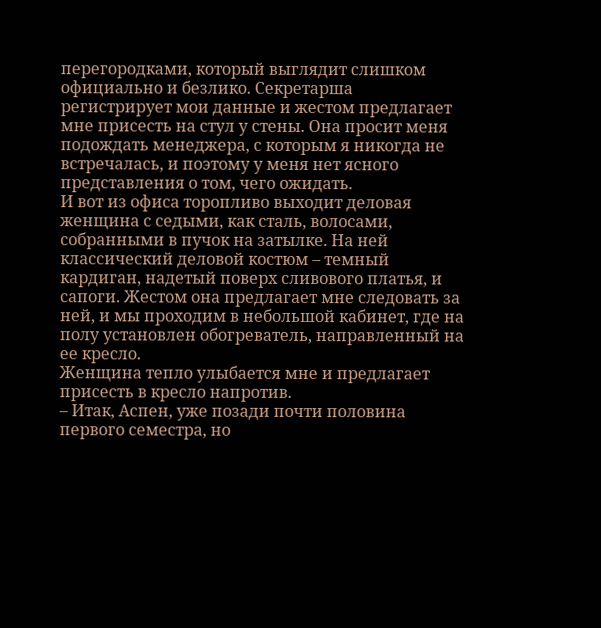перегородками, который выглядит слишком официально и безлико. Секретарша регистрирует мои данные и жестом предлагает мне присесть на стул у стены. Она просит меня подождать менеджера, с которым я никогда не встречалась, и поэтому у меня нет ясного представления о том, чего ожидать.
И вот из офиса торопливо выходит деловая женщина с седыми, как сталь, волосами, собранными в пучок на затылке. На ней классический деловой костюм – темный кардиган, надетый поверх сливового платья, и сапоги. Жестом она предлагает мне следовать за ней, и мы проходим в небольшой кабинет, где на полу установлен обогреватель, направленный на ее кресло.
Женщина тепло улыбается мне и предлагает присесть в кресло напротив.
– Итак, Аспен, уже позади почти половина первого семестра, но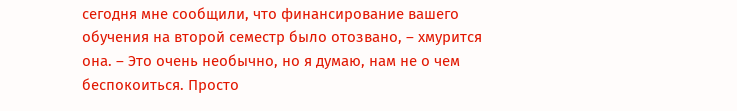сегодня мне сообщили, что финансирование вашего обучения на второй семестр было отозвано, – хмурится она. – Это очень необычно, но я думаю, нам не о чем беспокоиться. Просто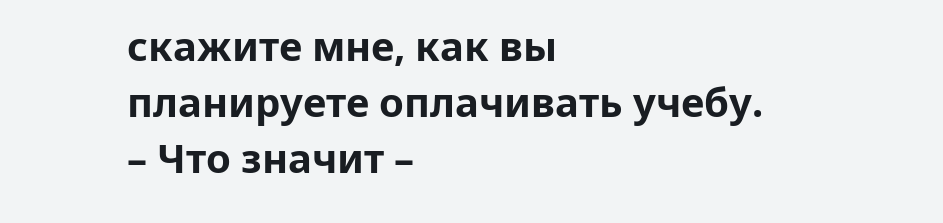скажите мне, как вы планируете оплачивать учебу.
– Что значит –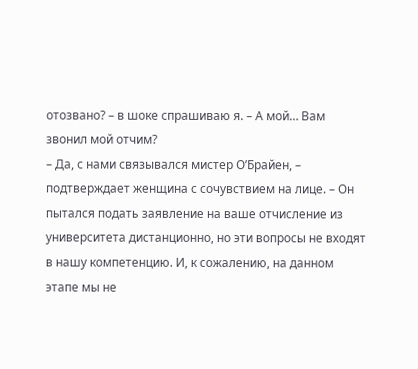отозвано? – в шоке спрашиваю я. – А мой… Вам звонил мой отчим?
– Да, с нами связывался мистер О’Брайен, – подтверждает женщина с сочувствием на лице. – Он пытался подать заявление на ваше отчисление из университета дистанционно, но эти вопросы не входят в нашу компетенцию. И, к сожалению, на данном этапе мы не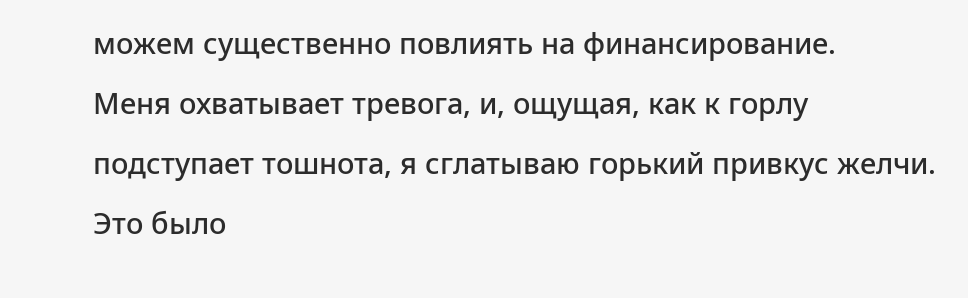можем существенно повлиять на финансирование.
Меня охватывает тревога, и, ощущая, как к горлу подступает тошнота, я сглатываю горький привкус желчи. Это было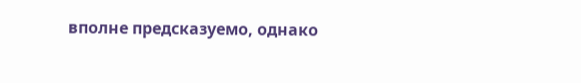вполне предсказуемо, однако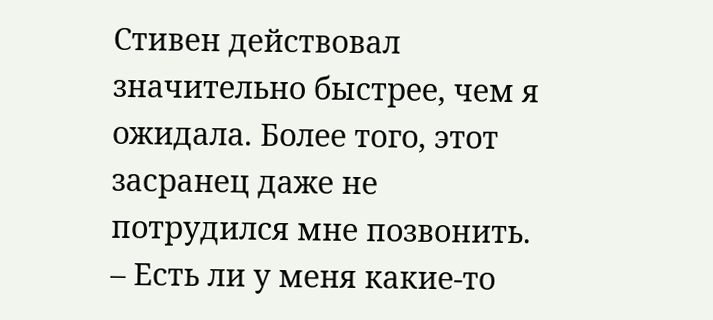Стивен действовал значительно быстрее, чем я ожидала. Более того, этот засранец даже не потрудился мне позвонить.
– Есть ли у меня какие-то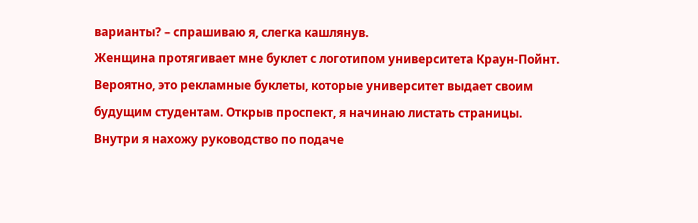варианты? – спрашиваю я, слегка кашлянув.
Женщина протягивает мне буклет с логотипом университета Краун-Пойнт. Вероятно, это рекламные буклеты, которые университет выдает своим будущим студентам. Открыв проспект, я начинаю листать страницы. Внутри я нахожу руководство по подаче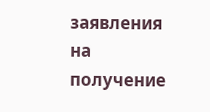заявления на получение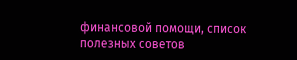финансовой помощи, список полезных советов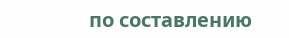по составлению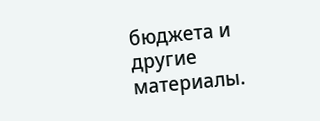бюджета и другие материалы.